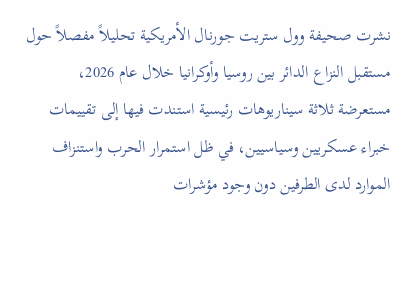نشرت صحيفة وول ستريت جورنال الأمريكية تحليلاً مفصلاً حول مستقبل النزاع الدائر بين روسيا وأوكرانيا خلال عام 2026، مستعرضة ثلاثة سيناريوهات رئيسية استندت فيها إلى تقييمات خبراء عسكريين وسياسيين، في ظل استمرار الحرب واستنزاف الموارد لدى الطرفين دون وجود مؤشرات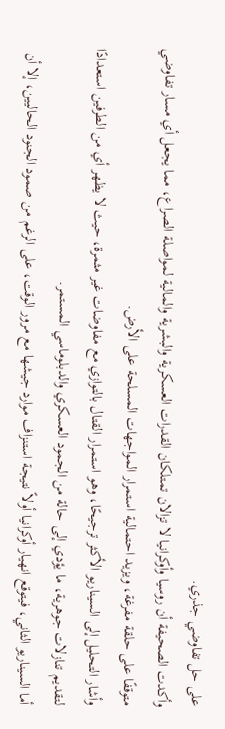على حل تفاوضي جذري.
وأكدت الصحيفة أن روسيا وأوكرانيا لا تزالان تمتلكان القدرات العسكرية والبشرية والمالية لمواصلة الصراع، مما يجعل أي مسار تفاوضي متوقفًا على حلقة مفرغة، ويزيد احتمالية استمرار المواجهات المسلحة على الأرض.
وأشار التحليل إلى السيناريو الأكثر ترجيحًا، وهو استمرار القتال بالتوازي مع مفاوضات غير مثمرة، حيث لا يظهر أي من الطرفين استعدادًا لتقديم تنازلات جوهرية، ما يؤدي إلى حالة من الجمود العسكري والدبلوماسي المستمر.
أما السيناريو الثاني، فيتوقع انهيار أوكرانيا أولاً نتيجة استنزاف موارد جيشها مع مرور الوقت، على الرغم من صمود الجنود الحاليين، إلا أن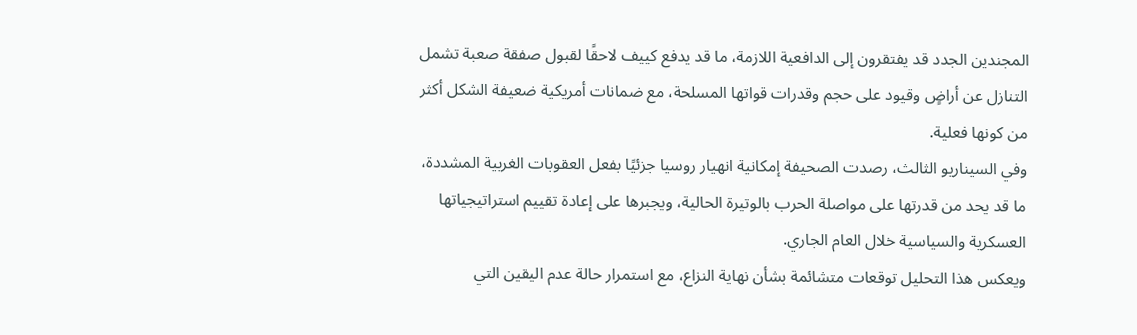المجندين الجدد قد يفتقرون إلى الدافعية اللازمة، ما قد يدفع كييف لاحقًا لقبول صفقة صعبة تشمل التنازل عن أراضٍ وقيود على حجم وقدرات قواتها المسلحة، مع ضمانات أمريكية ضعيفة الشكل أكثر من كونها فعلية.
وفي السيناريو الثالث، رصدت الصحيفة إمكانية انهيار روسيا جزئيًا بفعل العقوبات الغربية المشددة، ما قد يحد من قدرتها على مواصلة الحرب بالوتيرة الحالية، ويجبرها على إعادة تقييم استراتيجياتها العسكرية والسياسية خلال العام الجاري.
ويعكس هذا التحليل توقعات متشائمة بشأن نهاية النزاع، مع استمرار حالة عدم اليقين التي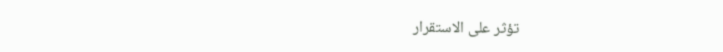تؤثر على الاستقرار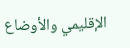الإقليمي والأوضاع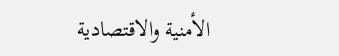الأمنية والاقتصادية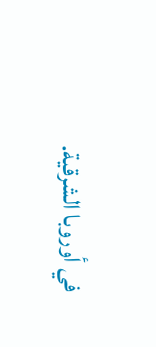في أوروبا الشرقية.